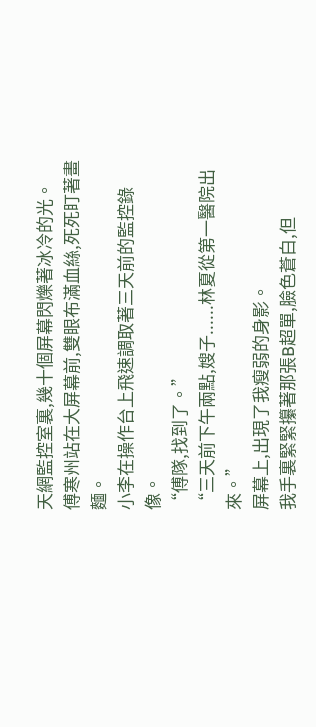天網監控室裏,幾十個屏幕閃爍著冰冷的光。
傅寒州站在大屏幕前,雙眼布滿血絲,死死盯著畫麵。
小李在操作台上飛速調取著三天前的監控錄像。
“傅隊,找到了。”
“三天前下午兩點,嫂子......林夏從第一醫院出來。”
屏幕上,出現了我瘦弱的身影。
我手裏緊緊攥著那張B超單,臉色蒼白,但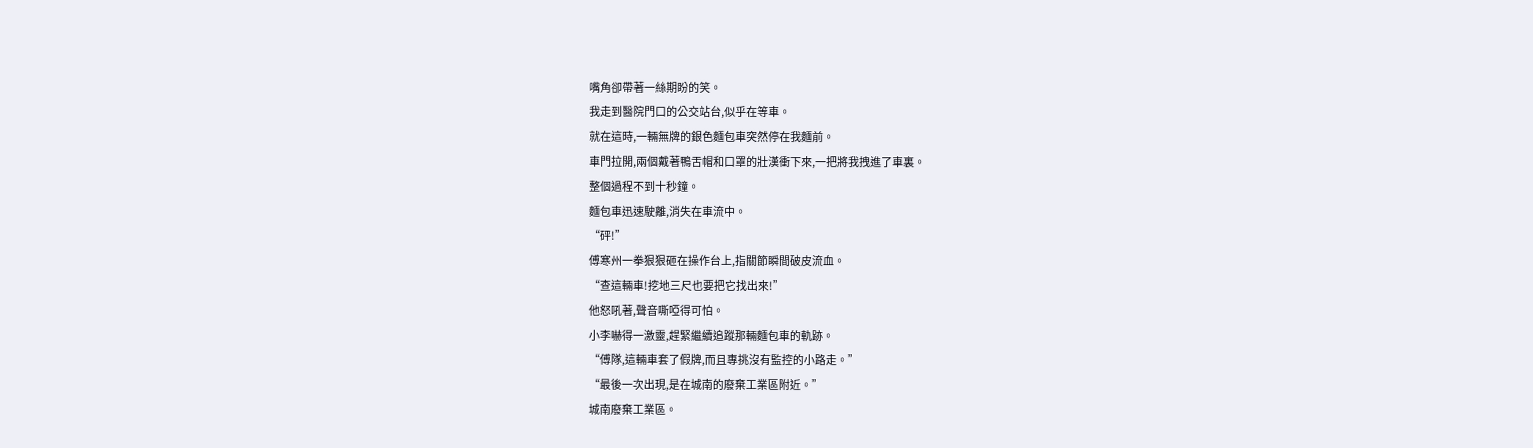嘴角卻帶著一絲期盼的笑。
我走到醫院門口的公交站台,似乎在等車。
就在這時,一輛無牌的銀色麵包車突然停在我麵前。
車門拉開,兩個戴著鴨舌帽和口罩的壯漢衝下來,一把將我拽進了車裏。
整個過程不到十秒鐘。
麵包車迅速駛離,消失在車流中。
“砰!”
傅寒州一拳狠狠砸在操作台上,指關節瞬間破皮流血。
“查這輛車!挖地三尺也要把它找出來!”
他怒吼著,聲音嘶啞得可怕。
小李嚇得一激靈,趕緊繼續追蹤那輛麵包車的軌跡。
“傅隊,這輛車套了假牌,而且專挑沒有監控的小路走。”
“最後一次出現,是在城南的廢棄工業區附近。”
城南廢棄工業區。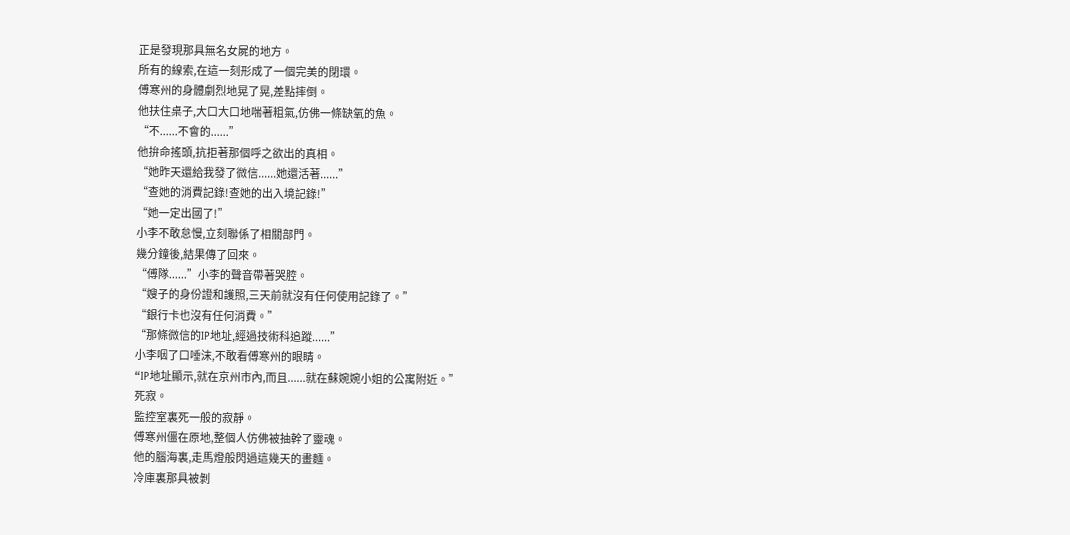正是發現那具無名女屍的地方。
所有的線索,在這一刻形成了一個完美的閉環。
傅寒州的身體劇烈地晃了晃,差點摔倒。
他扶住桌子,大口大口地喘著粗氣,仿佛一條缺氧的魚。
“不......不會的......”
他拚命搖頭,抗拒著那個呼之欲出的真相。
“她昨天還給我發了微信......她還活著......”
“查她的消費記錄!查她的出入境記錄!”
“她一定出國了!”
小李不敢怠慢,立刻聯係了相關部門。
幾分鐘後,結果傳了回來。
“傅隊......”小李的聲音帶著哭腔。
“嫂子的身份證和護照,三天前就沒有任何使用記錄了。”
“銀行卡也沒有任何消費。”
“那條微信的IP地址,經過技術科追蹤......”
小李咽了口唾沫,不敢看傅寒州的眼睛。
“IP地址顯示,就在京州市內,而且......就在蘇婉婉小姐的公寓附近。”
死寂。
監控室裏死一般的寂靜。
傅寒州僵在原地,整個人仿佛被抽幹了靈魂。
他的腦海裏,走馬燈般閃過這幾天的畫麵。
冷庫裏那具被剝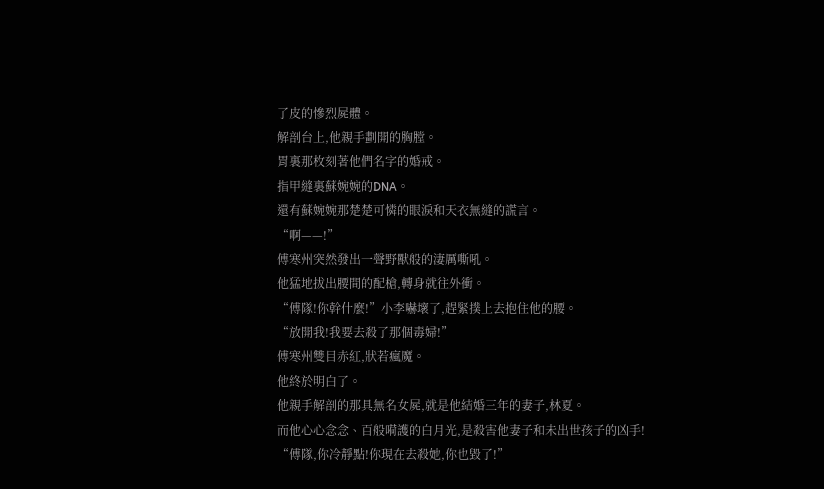了皮的慘烈屍體。
解剖台上,他親手劃開的胸膛。
胃裏那枚刻著他們名字的婚戒。
指甲縫裏蘇婉婉的DNA。
還有蘇婉婉那楚楚可憐的眼淚和天衣無縫的謊言。
“啊——!”
傅寒州突然發出一聲野獸般的淒厲嘶吼。
他猛地拔出腰間的配槍,轉身就往外衝。
“傅隊!你幹什麼!”小李嚇壞了,趕緊撲上去抱住他的腰。
“放開我!我要去殺了那個毒婦!”
傅寒州雙目赤紅,狀若瘋魔。
他終於明白了。
他親手解剖的那具無名女屍,就是他結婚三年的妻子,林夏。
而他心心念念、百般嗬護的白月光,是殺害他妻子和未出世孩子的凶手!
“傅隊,你冷靜點!你現在去殺她,你也毀了!”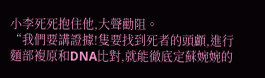小李死死抱住他,大聲勸阻。
“我們要講證據!隻要找到死者的頭顱,進行麵部複原和DNA比對,就能徹底定蘇婉婉的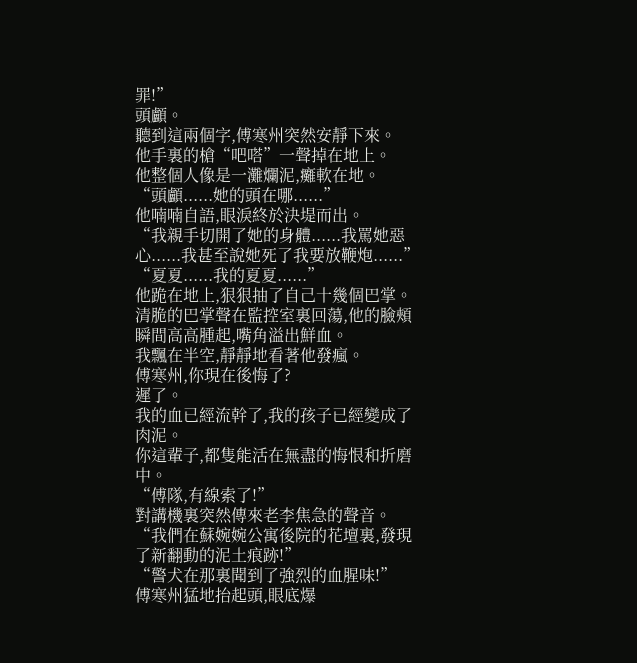罪!”
頭顱。
聽到這兩個字,傅寒州突然安靜下來。
他手裏的槍“吧嗒”一聲掉在地上。
他整個人像是一灘爛泥,癱軟在地。
“頭顱......她的頭在哪......”
他喃喃自語,眼淚終於決堤而出。
“我親手切開了她的身體......我罵她惡心......我甚至說她死了我要放鞭炮......”
“夏夏......我的夏夏......”
他跪在地上,狠狠抽了自己十幾個巴掌。
清脆的巴掌聲在監控室裏回蕩,他的臉頰瞬間高高腫起,嘴角溢出鮮血。
我飄在半空,靜靜地看著他發瘋。
傅寒州,你現在後悔了?
遲了。
我的血已經流幹了,我的孩子已經變成了肉泥。
你這輩子,都隻能活在無盡的悔恨和折磨中。
“傅隊,有線索了!”
對講機裏突然傳來老李焦急的聲音。
“我們在蘇婉婉公寓後院的花壇裏,發現了新翻動的泥土痕跡!”
“警犬在那裏聞到了強烈的血腥味!”
傅寒州猛地抬起頭,眼底爆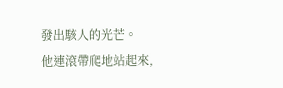發出駭人的光芒。
他連滾帶爬地站起來,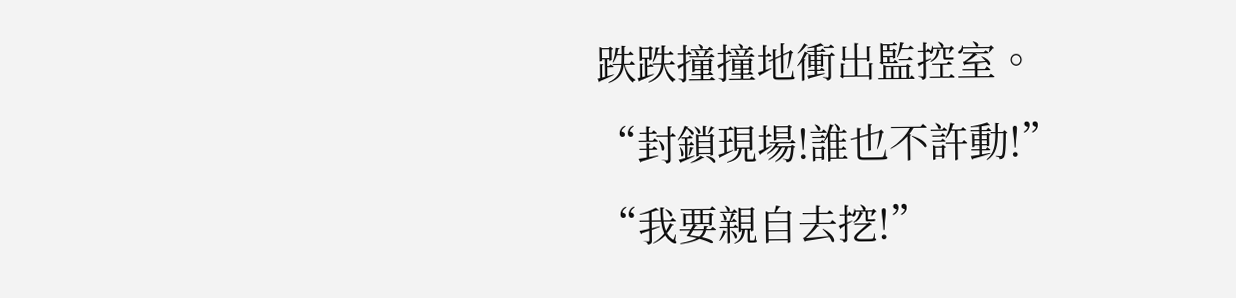跌跌撞撞地衝出監控室。
“封鎖現場!誰也不許動!”
“我要親自去挖!”